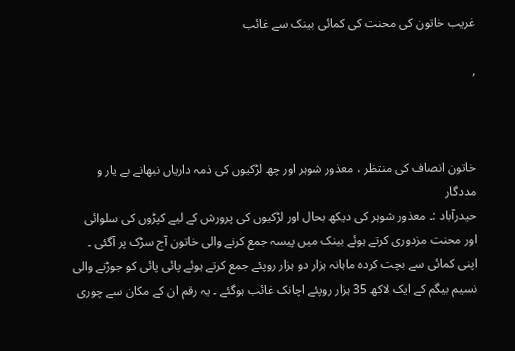غریب خاتون کی محنت کی کمائی بینک سے غائب

,



خاتون انصاف کی منتظر ، معذور شوہر اور چھ لڑکیوں کی ذمہ داریاں نبھانے بے یار و مددگار
حیدرآباد :۔ معذور شوہر کی دیکھ بحال اور لڑکیوں کی پرورش کے لیے کپڑوں کی سلوائی اور محنت مزدوری کرتے ہوئے بینک میں پیسہ جمع کرنے والی خاتون آج سڑک پر آگئی ۔ اپنی کمائی سے بچت کردہ ماہانہ ہزار دو ہزار روپئے جمع کرتے ہوئے پائی پائی کو جوڑنے والی نسیم بیگم کے ایک لاکھ 35 ہزار روپئے اچانک غائب ہوگئے ۔ یہ رقم ان کے مکان سے چوری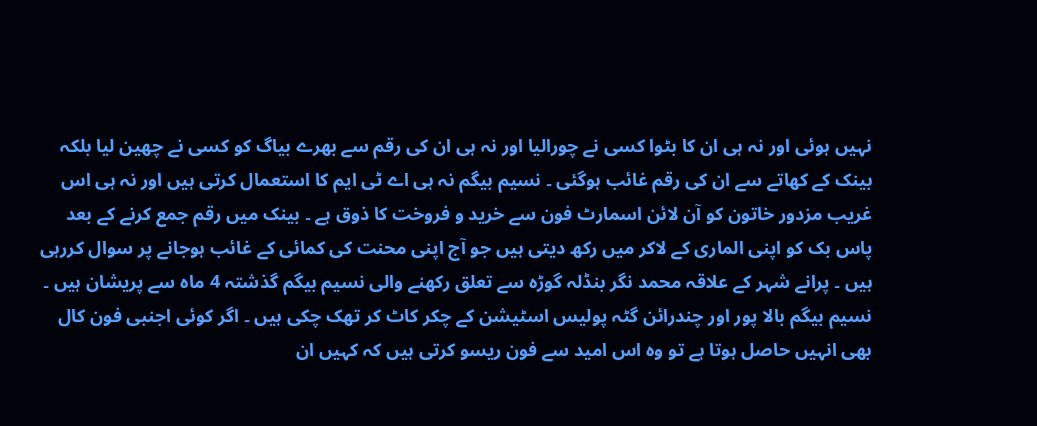نہیں ہوئی اور نہ ہی ان کا بٹوا کسی نے چورالیا اور نہ ہی ان کی رقم سے بھرے بیاگ کو کسی نے چھین لیا بلکہ بینک کے کھاتے سے ان کی رقم غائب ہوگئی ۔ نسیم بیگم نہ ہی اے ٹی ایم کا استعمال کرتی ہیں اور نہ ہی اس غریب مزدور خاتون کو آن لائن اسمارٹ فون سے خرید و فروخت کا ذوق ہے ۔ بینک میں رقم جمع کرنے کے بعد پاس بک کو اپنی الماری کے لاکر میں رکھ دیتی ہیں جو آج اپنی محنت کی کمائی کے غائب ہوجانے پر سوال کررہی ہیں ۔ پرانے شہر کے علاقہ محمد نگر بنڈلہ گوڑہ سے تعلق رکھنے والی نسیم بیگم گذشتہ 4 ماہ سے پریشان ہیں ۔ نسیم بیگم بالا پور اور چندرائن گٹہ پولیس اسٹیشن کے چکر کاٹ کر تھک چکی ہیں ۔ اگر کوئی اجنبی فون کال بھی انہیں حاصل ہوتا ہے تو وہ اس امید سے فون ریسو کرتی ہیں کہ کہیں ان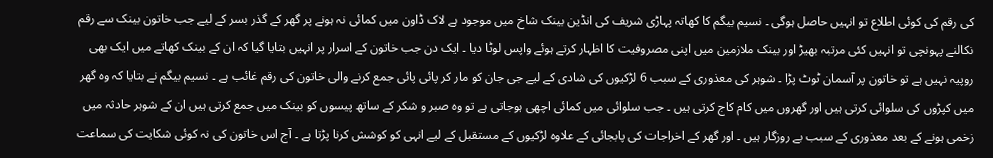کی رقم کی کوئی اطلاع تو انہیں حاصل ہوگی ۔ نسیم بیگم کا کھاتہ پہاڑی شریف کی انڈین بینک شاخ میں موجود ہے لاک ڈاون میں کمائی نہ ہونے پر گھر کے گذر بسر کے لیے جب خاتون بینک سے رقم نکالنے پہونچی تو انہیں کئی مرتبہ بھیڑ اور بینک ملازمین میں اپنی مصروفیت کا اظہار کرتے ہوئے واپس لوٹا دیا ۔ ایک دن جب خاتون کے اسرار پر انہیں بتایا گیا کہ ان کے بینک کھاتے میں ایک بھی روپیہ نہیں ہے تو خاتون پر آسمان ٹوٹ پڑا ۔ شوہر کی معذوری کے سبب 6 لڑکیوں کی شادی کے لیے جی جان کو مار کر پائی پائی جمع کرنے والی خاتون کی رقم غائب ہے ۔ نسیم بیگم نے بتایا کہ وہ گھر میں کپڑوں کی سلوائی کرتی ہیں اور گھروں میں کام کاج کرتی ہیں ۔ جب سلوائی میں کمائی اچھی ہوجاتی ہے تو وہ صبر و شکر کے ساتھ پیسوں کو بینک میں جمع کرتی ہیں ان کے شوہر حادثہ میں زخمی ہونے کے بعد معذوری کے سبب بے روزگار ہیں ۔ اور گھر کے اخراجات کی پابجائی کے علاوہ لڑکیوں کے مستقبل کے لیے انہی کو کوشش کرنا پڑتا ہے ۔ آج اس خاتون کی نہ کوئی شکایت کی سماعت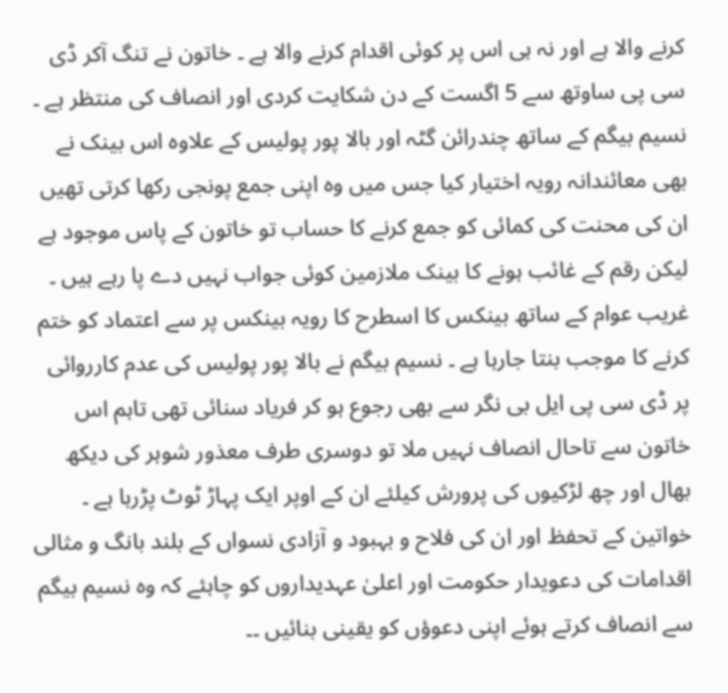کرنے والا ہے اور نہ ہی اس پر کوئی اقدام کرنے والا ہے ۔ خاتون نے تنگ آکر ڈی سی پی ساوتھ سے 5 اگست کے دن شکایت کردی اور انصاف کی منتظر ہے ۔ نسیم بیگم کے ساتھ چندرائن گٹہ اور بالا پور پولیس کے علاوہ اس بینک نے بھی معائندانہ رویہ اختیار کیا جس میں وہ اپنی جمع پونجی رکھا کرتی تھیں ان کی محنت کی کمائی کو جمع کرنے کا حساب تو خاتون کے پاس موجود ہے لیکن رقم کے غائب ہونے کا بینک ملازمین کوئی جواب نہیں دے پا رہے ہیں ۔ غریب عوام کے ساتھ بینکس کا اسطرح کا رویہ بینکس پر سے اعتماد کو ختم کرنے کا موجب بنتا جارہا ہے ۔ نسیم بیگم نے بالا پور پولیس کی عدم کارروائی پر ڈی سی پی ایل بی نگر سے بھی رجوع ہو کر فریاد سنائی تھی تاہم اس خاتون سے تاحال انصاف نہیں ملا تو دوسری طرف معذور شوہر کی دیکھ بھال اور چھ لڑکیوں کی پرورش کیلئے ان کے اوپر ایک پہاڑ ٹوٹ پڑرہا ہے ۔ خواتین کے تحفظ اور ان کی فلاح و بہبود و آزادی نسواں کے بلند بانگ و مثالی اقدامات کی دعویدار حکومت اور اعلیٰ عہدیداروں کو چاہئے کہ وہ نسیم بیگم سے انصاف کرتے ہوئے اپنی دعوؤں کو یقینی بنائیں ۔۔